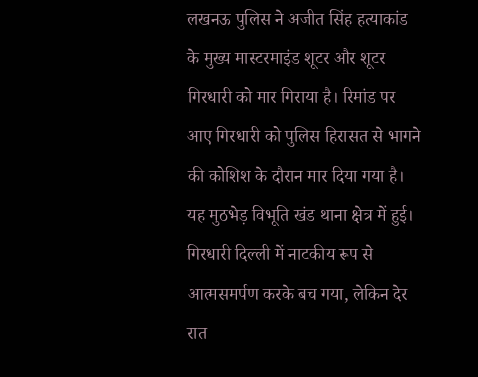लखनऊ पुलिस ने अजीत सिंह हत्याकांड के मुख्य मास्टरमाइंड शूटर और शूटर गिरधारी को मार गिराया है। रिमांड पर आए गिरधारी को पुलिस हिरासत से भागने की कोशिश के दौरान मार दिया गया है। यह मुठभेड़ विभूति खंड थाना क्षेत्र में हुई। गिरधारी दिल्ली में नाटकीय रूप से आत्मसमर्पण करके बच गया, लेकिन देर रात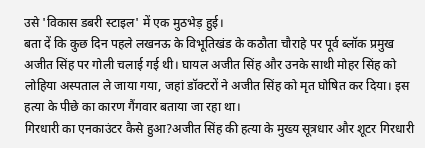उसे 'विकास डबरी स्टाइल' में एक मुठभेड़ हुई।
बता दें कि कुछ दिन पहले लखनऊ के विभूतिखंड के कठौता चौराहे पर पूर्व ब्लॉक प्रमुख अजीत सिंह पर गोली चलाई गई थी। घायल अजीत सिंह और उनके साथी मोहर सिंह को लोहिया अस्पताल ले जाया गया, जहां डॉक्टरों ने अजीत सिंह को मृत घोषित कर दिया। इस हत्या के पीछे का कारण गैंगवार बताया जा रहा था।
गिरधारी का एनकाउंटर कैसे हुआ?अजीत सिंह की हत्या के मुख्य सूत्रधार और शूटर गिरधारी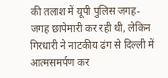की तलाश में यूपी पुलिस जगह-जगह छापेमारी कर रही थी, लेकिन गिरधारी ने नाटकीय ढंग से दिल्ली में आत्मसमर्पण कर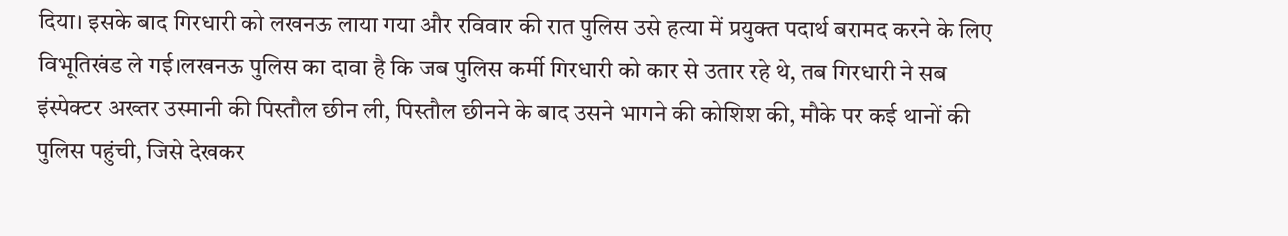दिया। इसके बाद गिरधारी को लखनऊ लाया गया और रविवार की रात पुलिस उसे हत्या में प्रयुक्त पदार्थ बरामद करने के लिए विभूतिखंड ले गई।लखनऊ पुलिस का दावा है कि जब पुलिस कर्मी गिरधारी को कार से उतार रहे थे, तब गिरधारी ने सब इंस्पेक्टर अख्तर उस्मानी की पिस्तौल छीन ली, पिस्तौल छीनने के बाद उसने भागने की कोशिश की, मौके पर कई थानों की पुलिस पहुंची, जिसे देखकर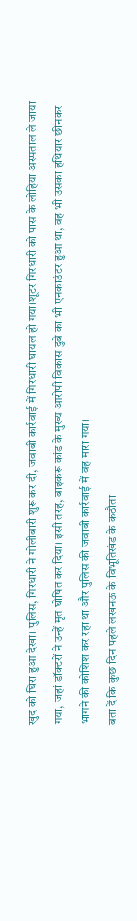खुद को घिरा हुआ देखा। पुलिस, गिरधारी ने गोलीबारी शुरू कर दी, जवाबी कार्रवाई में गिरधारी घायल हो गया।शूटर गिरधारी को पास के लोहिया अस्पताल ले जाया गया, जहां डॉक्टरों ने उन्हें मृत घोषित कर दिया। इसी तरह, बाइकरू कांड के मुख्य आरोपी विकास दुबे का भी एनकाउंटर हुआ था, वह भी उसका हथियार छीनकर भागने की कोशिश कर रहा था और पुलिस की जवाबी कार्रवाई में वह मारा गया।
बता दें कि कुछ दिन पहले लखनऊ के विभूतिखंड के कठौता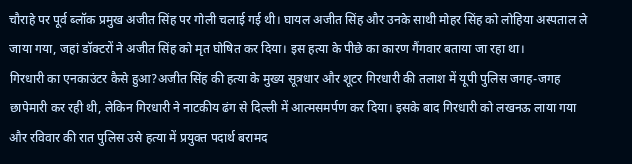चौराहे पर पूर्व ब्लॉक प्रमुख अजीत सिंह पर गोली चलाई गई थी। घायल अजीत सिंह और उनके साथी मोहर सिंह को लोहिया अस्पताल ले जाया गया, जहां डॉक्टरों ने अजीत सिंह को मृत घोषित कर दिया। इस हत्या के पीछे का कारण गैंगवार बताया जा रहा था।
गिरधारी का एनकाउंटर कैसे हुआ?अजीत सिंह की हत्या के मुख्य सूत्रधार और शूटर गिरधारी की तलाश में यूपी पुलिस जगह-जगह छापेमारी कर रही थी, लेकिन गिरधारी ने नाटकीय ढंग से दिल्ली में आत्मसमर्पण कर दिया। इसके बाद गिरधारी को लखनऊ लाया गया और रविवार की रात पुलिस उसे हत्या में प्रयुक्त पदार्थ बरामद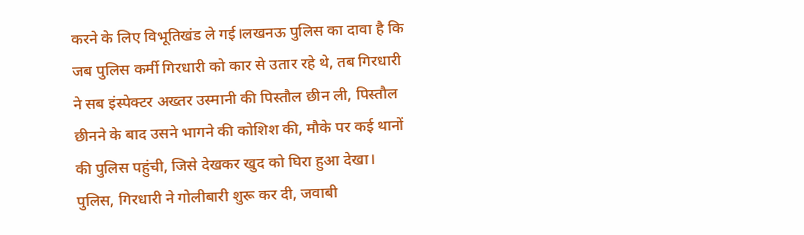करने के लिए विभूतिखंड ले गई।लखनऊ पुलिस का दावा है कि जब पुलिस कर्मी गिरधारी को कार से उतार रहे थे, तब गिरधारी ने सब इंस्पेक्टर अख्तर उस्मानी की पिस्तौल छीन ली, पिस्तौल छीनने के बाद उसने भागने की कोशिश की, मौके पर कई थानों की पुलिस पहुंची, जिसे देखकर खुद को घिरा हुआ देखा। पुलिस, गिरधारी ने गोलीबारी शुरू कर दी, जवाबी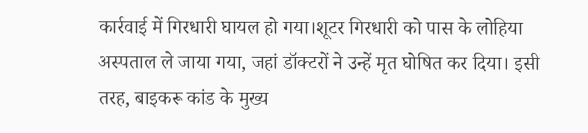कार्रवाई में गिरधारी घायल हो गया।शूटर गिरधारी को पास के लोहिया अस्पताल ले जाया गया, जहां डॉक्टरों ने उन्हें मृत घोषित कर दिया। इसी तरह, बाइकरू कांड के मुख्य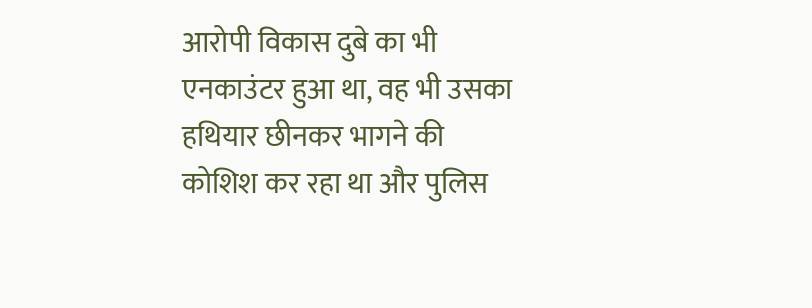आरोपी विकास दुबे का भी एनकाउंटर हुआ था, वह भी उसका हथियार छीनकर भागने की कोशिश कर रहा था और पुलिस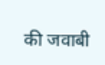की जवाबी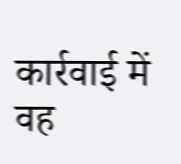कार्रवाई में वह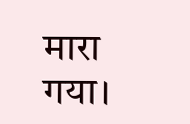मारा गया।